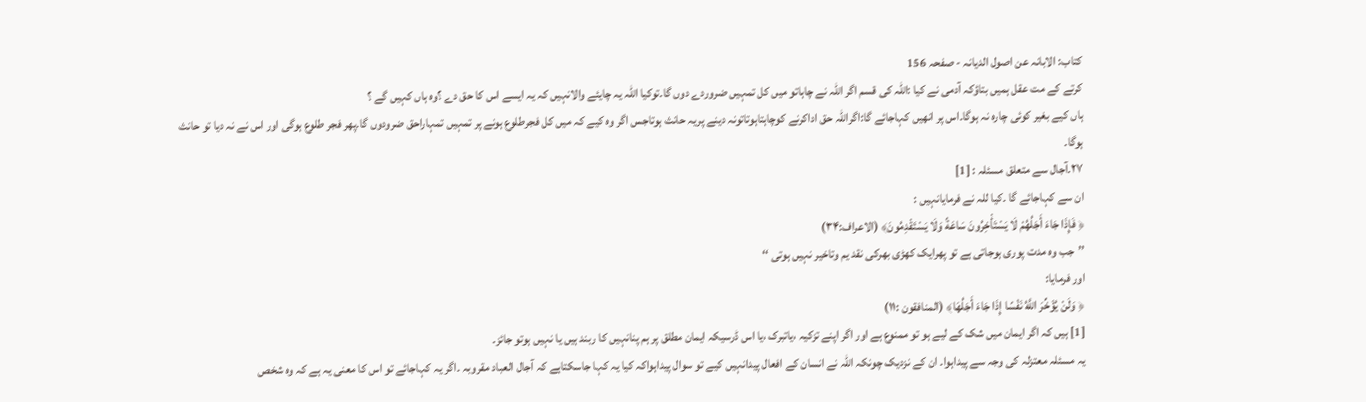کتاب: الابانہ عن اصول الدیانہ - صفحہ 156
کرتے کے مت عقل ہمیں بتاؤکہ آدمی نے کیا :اللہ کی قسم اگر اللہ نے چاہاتو میں کل تمہیں ضروردے دوں گا۔توکیا اللہ یہ چایئے والانہیں کہ یہ ایسے اس کا حق دے ؟وہ ہاں کہیں گے ؟
ہاں کیے بغیر کوئی چارہ نہ ہوگا۔اس پر انھیں کہاجائے گا:اگراللہ حق اداکرنے کوچاہتاہوتاتونہ دینے پریہ حانث ہوتاجس اگر وہ کیے کہ میں کل فجرطلوع ہونے پر تمہیں تمہاراحق ضرودوں گا۔پھر فجر طلوع ہوگی اور اس نے نہ دیا تو حانث ہوگا۔
۲۷۔آجال سے متعلق مسئلہ : [1]
ان سے کہاجائے گا ۔کیا للہ نے فرمایانہیں :
﴿ فَإِذَا جَاءَ أَجَلُهُمْ لَا يَسْتَأْخِرُونَ سَاعَةً وَلَا يَسْتَقْدِمُونَ﴾ (الاعراف:۳۴)
’’جب وہ مدت پوری ہوجاتی ہے تو پھرایک کھڑی بھرکی نقد یم وتاخیر نہیں ہوتی ‘‘
اور فرمایا:
﴿ وَلَنْ يُؤَخِّرَ اللَّهُ نَفْسًا إِذَا جَاءَ أَجَلُهَا﴾ (المنافقون :۱۱)
[1] ہیں کہ اگر ایمان میں شک کے لیے ہو تو ممنوع ہے اور اگر اپنے تزکیہ ،یاتبرک ،یا اس ڈرسیکہ ایمان مطلق پر ہم پنانہیں کا ربند ہیں یا نہیں ہوتو جائز۔
یہ مسئلہ معتزلہ کی وجہ سے پیداہوا۔ ان کے نزدیک چونکہ اللہ نے انسان کے افعال پیدانہیں کیے تو سوال پیداہواکہ کیا یہ کہا جاسکتاہے کہ آجال العباد مقروبہ ۔اگر یہ کہاجائے تو اس کا معنی یہ ہے کہ وہ شخص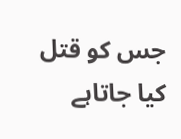جس کو قتل کیا جاتاہے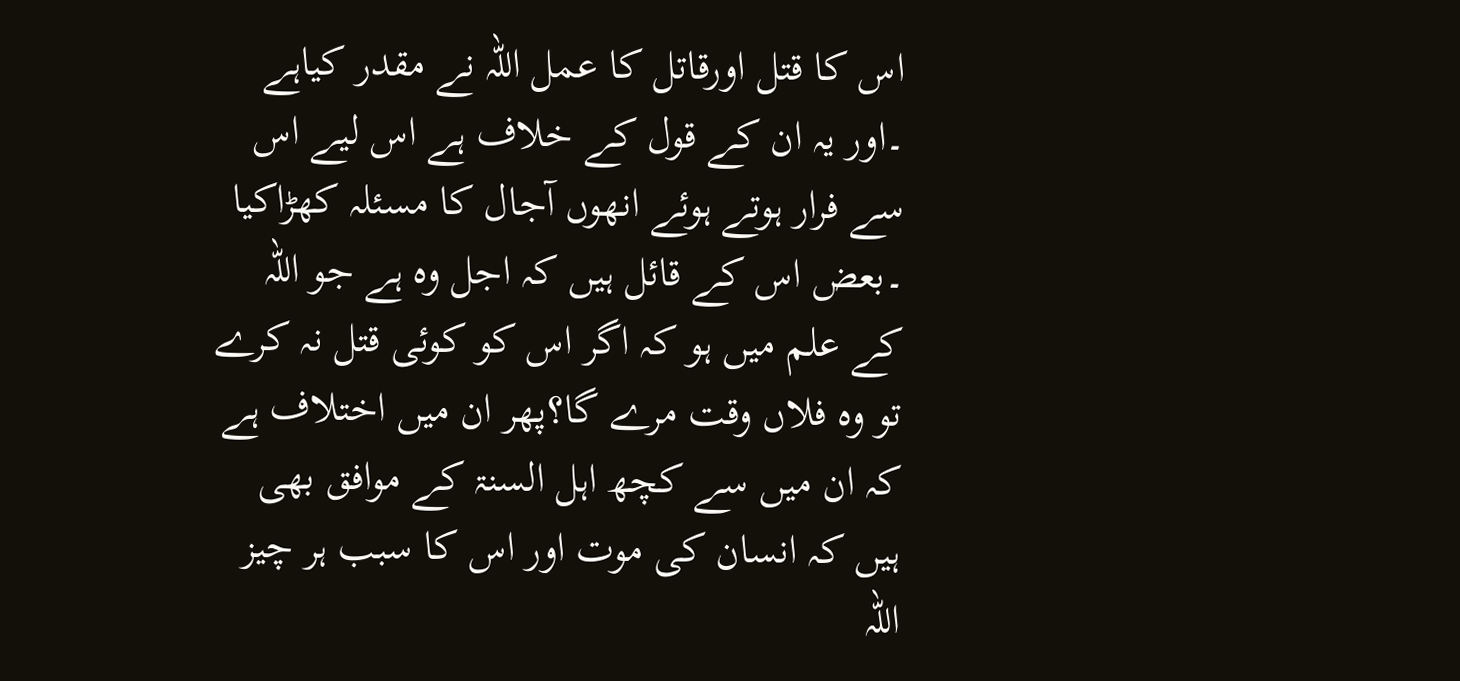اس کا قتل اورقاتل کا عمل اللہ نے مقدر کیاہے ۔اور یہ ان کے قول کے خلاف ہے اس لیے اس سے فرار ہوتے ہوئے انھوں آجال کا مسئلہ کھڑاکیا ۔بعض اس کے قائل ہیں کہ اجل وہ ہے جو اللہ کے علم میں ہو کہ اگر اس کو کوئی قتل نہ کرے تو وہ فلاں وقت مرے گا؟پھر ان میں اختلاف ہے کہ ان میں سے کچھ اہل السنۃ کے موافق بھی ہیں کہ انسان کی موت اور اس کا سبب ہر چیز اللہ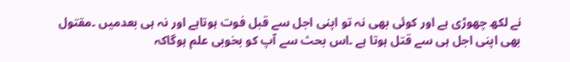نے لکھ چھوڑی ہے اور کوئی بھی نہ تو اپنی اجل سے قبل فوت ہوتاہے اور نہ ہی بعدمیں ۔مقتول بھی اپنی اجل ہی سے قتل ہوتا ہے ۔اس بحث سے آپ کو بخوبی علم ہوگاکہ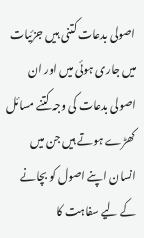اصولی بدعات کتنی ہیں جزئیات میں جاری ہوئی میں اور ان اصولی بدعات کی وجہ کتنے مسائل کھڑے ہوتے ہیں جن میں انسان اپنے اصول کو بچانے کے لیے سفاہت کا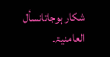شکار ہوجاتانسأل العامنیۃ۔